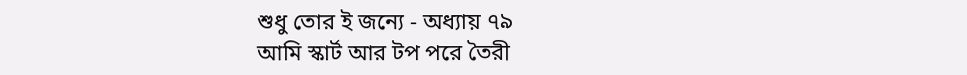শুধু তোর ই জন্যে - অধ্যায় ৭৯
আমি স্কার্ট আর টপ পরে তৈরী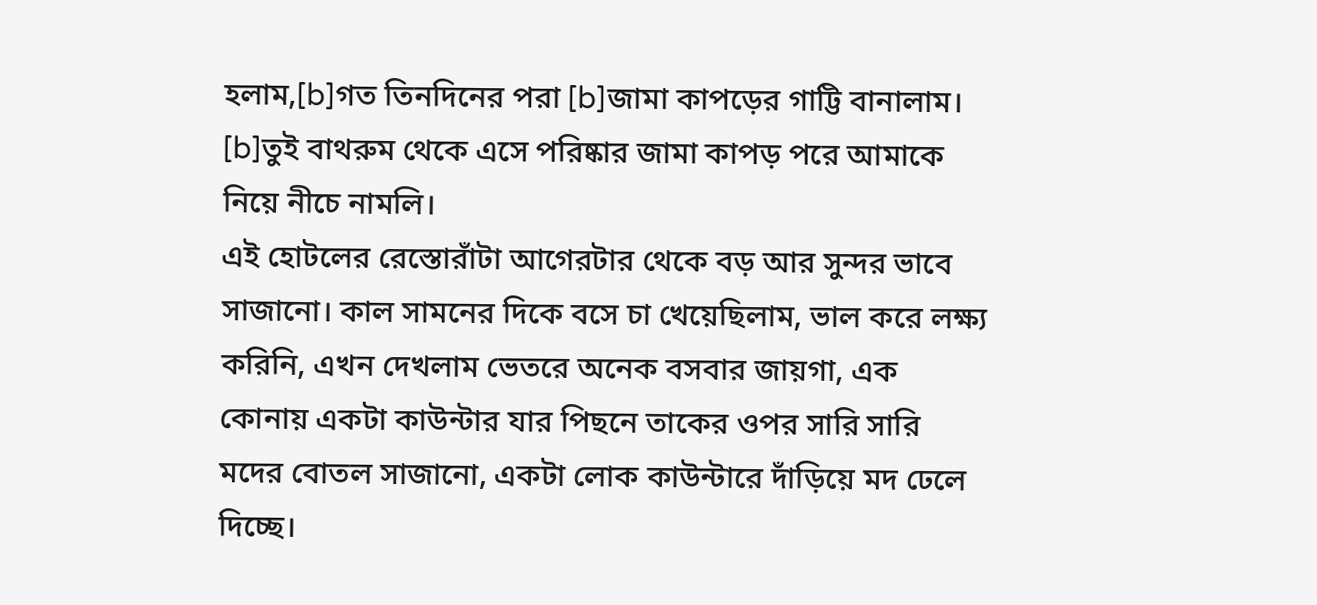হলাম,[b]গত তিনদিনের পরা [b]জামা কাপড়ের গাট্টি বানালাম। [b]তুই বাথরুম থেকে এসে পরিষ্কার জামা কাপড় পরে আমাকে নিয়ে নীচে নামলি।
এই হোটলের রেস্তোরাঁটা আগেরটার থেকে বড় আর সুন্দর ভাবে সাজানো। কাল সামনের দিকে বসে চা খেয়েছিলাম, ভাল করে লক্ষ্য করিনি, এখন দেখলাম ভেতরে অনেক বসবার জায়গা, এক কোনায় একটা কাউন্টার যার পিছনে তাকের ওপর সারি সারি মদের বোতল সাজানো, একটা লোক কাউন্টারে দাঁড়িয়ে মদ ঢেলে দিচ্ছে।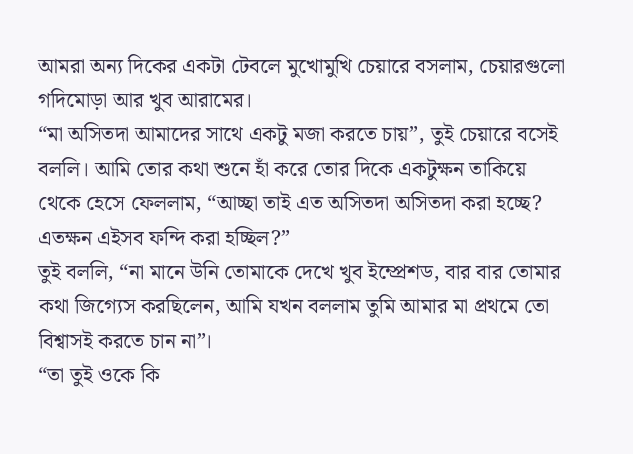আমরা অন্য দিকের একটা টেবলে মুখোমুখি চেয়ারে বসলাম, চেয়ারগুলো গদিমোড়া আর খুব আরামের।
“মা অসিতদা আমাদের সাথে একটু মজা করতে চায়”, তুই চেয়ারে বসেই বললি। আমি তোর কথা শুনে হাঁ করে তোর দিকে একটুক্ষন তাকিয়ে থেকে হেসে ফেললাম, “আচ্ছা তাই এত অসিতদা অসিতদা করা হচ্ছে? এতক্ষন এইসব ফন্দি করা হচ্ছিল?”
তুই বললি, “না মানে উনি তোমাকে দেখে খুব ইম্প্রেশড, বার বার তোমার কথা জিগ্যেস করছিলেন, আমি যখন বললাম তুমি আমার মা প্রথমে তো বিশ্বাসই করতে চান না”।
“তা তুই ওকে কি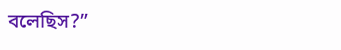বলেছিস?”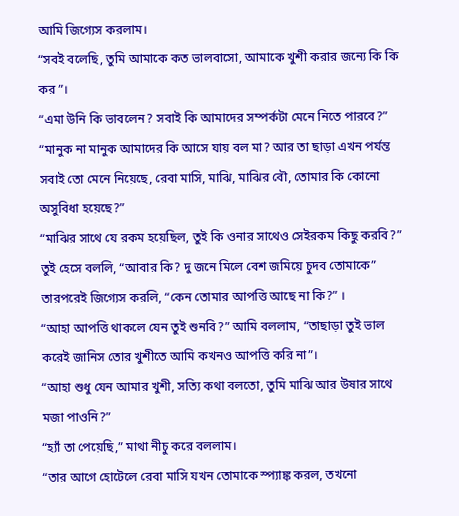আমি জিগ্যেস করলাম।
“সবই বলেছি, তুমি আমাকে কত ভালবাসো, আমাকে খুশী করার জন্যে কি কি কর”।
“এমা উনি কি ভাবলেন? সবাই কি আমাদের সম্পর্কটা মেনে নিতে পারবে?”
“মানুক না মানুক আমাদের কি আসে যায় বল মা? আর তা ছাড়া এখন পর্যন্ত সবাই তো মেনে নিয়েছে, রেবা মাসি, মাঝি, মাঝির বৌ, তোমার কি কোনো অসুবিধা হয়েছে?”
“মাঝির সাথে যে রকম হয়েছিল, তুই কি ওনার সাথেও সেইরকম কিছু করবি?”
তুই হেসে বললি, “আবার কি? দু জনে মিলে বেশ জমিয়ে চুদব তোমাকে” তারপরেই জিগ্যেস করলি, “কেন তোমার আপত্তি আছে না কি?” ।
“আহা আপত্তি থাকলে যেন তুই শুনবি?” আমি বললাম, “তাছাড়া তুই ভাল করেই জানিস তোর খুশীতে আমি কখনও আপত্তি করি না”।
“আহা শুধু যেন আমার খুশী, সত্যি কথা বলতো, তুমি মাঝি আর উষার সাথে মজা পাওনি?”
“হ্যাঁ তা পেয়েছি,” মাথা নীচু করে বললাম।
“তার আগে হোটেলে রেবা মাসি যখন তোমাকে স্প্যাঙ্ক করল, তখনো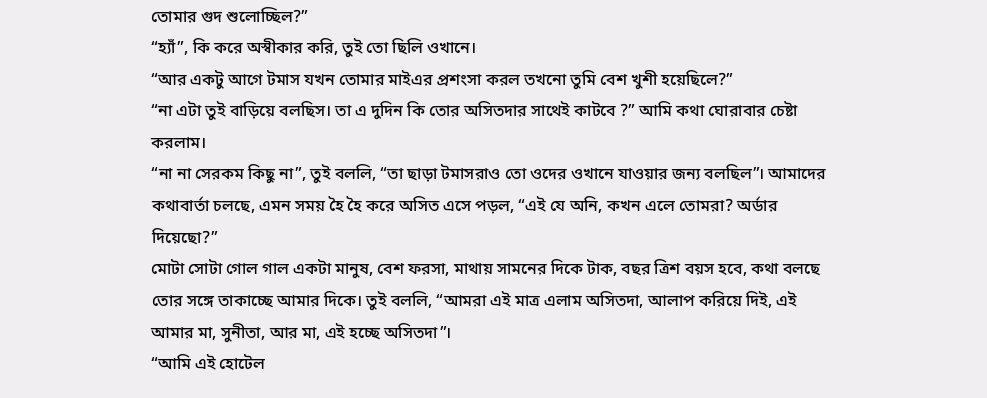তোমার গুদ শুলোচ্ছিল?”
“হ্যাঁ”, কি করে অস্বীকার করি, তুই তো ছিলি ওখানে।
“আর একটু আগে টমাস যখন তোমার মাইএর প্রশংসা করল তখনো তুমি বেশ খুশী হয়েছিলে?”
“না এটা তুই বাড়িয়ে বলছিস। তা এ দুদিন কি তোর অসিতদার সাথেই কাটবে ?” আমি কথা ঘোরাবার চেষ্টা করলাম।
“না না সেরকম কিছু না”, তুই বললি, “তা ছাড়া টমাসরাও তো ওদের ওখানে যাওয়ার জন্য বলছিল”। আমাদের কথাবার্তা চলছে, এমন সময় হৈ হৈ করে অসিত এসে পড়ল, “এই যে অনি, কখন এলে তোমরা? অর্ডার দিয়েছো?”
মোটা সোটা গোল গাল একটা মানুষ, বেশ ফরসা, মাথায় সামনের দিকে টাক, বছর ত্রিশ বয়স হবে, কথা বলছে তোর সঙ্গে তাকাচ্ছে আমার দিকে। তুই বললি, “আমরা এই মাত্র এলাম অসিতদা, আলাপ করিয়ে দিই, এই আমার মা, সুনীতা, আর মা, এই হচ্ছে অসিতদা”।
“আমি এই হোটেল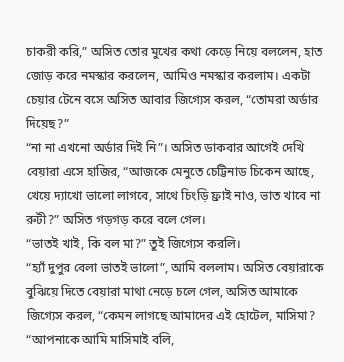চাকরী করি,” অসিত তোর মুখের কথা কেড়ে নিয়ে বললেন, হাত জোড় করে নমস্কার করলেন, আমিও নমস্কার করলাম। একটা চেয়ার টেনে বসে অসিত আবার জিগ্যেস করল, “তোমরা অর্ডার দিয়েছ?”
“না না এখনো অর্ডার দিই নি”। অসিত ডাকবার আগেই দেখি বেয়ারা এসে হাজির, “আজকে মেনুতে চেট্টিনাড চিকেন আছে, খেয়ে দ্যাখো ভালো লাগবে, সাথে চিংড়ি ফ্রাই নাও, ভাত খাবে না রুটী?” অসিত গড়গড় করে বলে গেল।
“ভাতই খাই, কি বল মা?” তুই জিগ্যেস করলি।
“হ্যাঁ দুপুর বেলা ভাতই ভালো”, আমি বললাম। অসিত বেয়ারাকে বুঝিয়ে দিতে বেয়ারা মাথা নেড়ে চলে গেল, অসিত আমাকে জিগ্যেস করল, “কেমন লাগছে আমাদের এই হোটেল, মাসিমা? “আপনাকে আমি মাসিমাই বলি,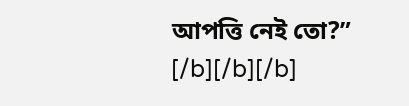আপত্তি নেই তো?”
[/b][/b][/b]